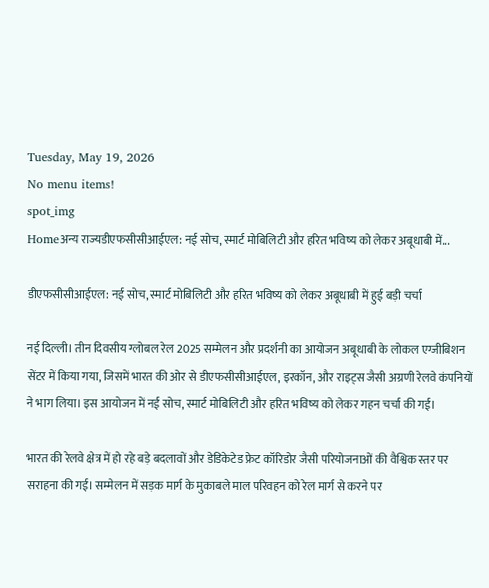Tuesday, May 19, 2026
No menu items!
spot_img
Homeअन्य राज्यडीएफसीसीआईएल: नई सोच, स्मार्ट मोबिलिटी और हरित भविष्य को लेकर अबूधाबी में...

डीएफसीसीआईएल: नई सोच, स्मार्ट मोबिलिटी और हरित भविष्य को लेकर अबूधाबी में हुई बड़ी चर्चा

नई दिल्ली। तीन दिवसीय ग्लोबल रेल 2025 सम्मेलन और प्रदर्शनी का आयोजन अबूधाबी के लोकल एग्जीबिशन सेंटर में किया गया, जिसमें भारत की ओर से डीएफसीसीआईएल, इरकॉन, और राइट्स जैसी अग्रणी रेलवे कंपनियों ने भाग लिया। इस आयोजन में नई सोच, स्मार्ट मोबिलिटी और हरित भविष्य को लेकर गहन चर्चा की गई।

भारत की रेलवे क्षेत्र में हो रहे बड़े बदलावों और डेडिकेटेड फ्रेट कॉरिडोर जैसी परियोजनाओं की वैश्विक स्तर पर सराहना की गई। सम्मेलन में सड़क मार्ग के मुकाबले माल परिवहन को रेल मार्ग से करने पर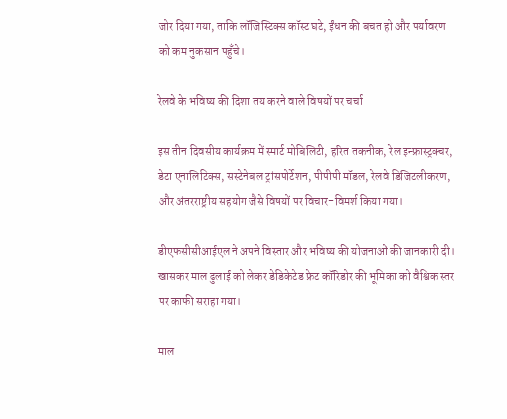जोर दिया गया, ताकि लॉजिस्टिक्स कॉस्ट घटे, ईंधन की बचत हो और पर्यावरण को कम नुकसान पहुँचे।

रेलवे के भविष्य की दिशा तय करने वाले विषयों पर चर्चा

इस तीन दिवसीय कार्यक्रम में स्मार्ट मोबिलिटी, हरित तकनीक, रेल इन्फ्रास्ट्रक्चर, डेटा एनालिटिक्स, सस्टेनेबल ट्रांसपोर्टेशन, पीपीपी मॉडल, रेलवे डिजिटलीकरण, और अंतरराष्ट्रीय सहयोग जैसे विषयों पर विचार-विमर्श किया गया।

डीएफसीसीआईएल ने अपने विस्तार और भविष्य की योजनाओं की जानकारी दी। खासकर माल ढुलाई को लेकर डेडिकेटेड फ्रेट कॉरिडोर की भूमिका को वैश्विक स्तर पर काफी सराहा गया।

माल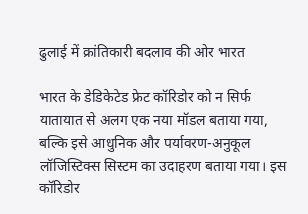ढुलाई में क्रांतिकारी बदलाव की ओर भारत

भारत के डेडिकेटेड फ्रेट कॉरिडोर को न सिर्फ यातायात से अलग एक नया मॉडल बताया गया, बल्कि इसे आधुनिक और पर्यावरण-अनुकूल लॉजिस्टिक्स सिस्टम का उदाहरण बताया गया। इस कॉरिडोर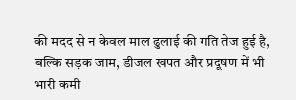की मदद से न केवल माल ढुलाई की गति तेज हुई है, बल्कि सड़क जाम, डीजल खपत और प्रदूषण में भी भारी कमी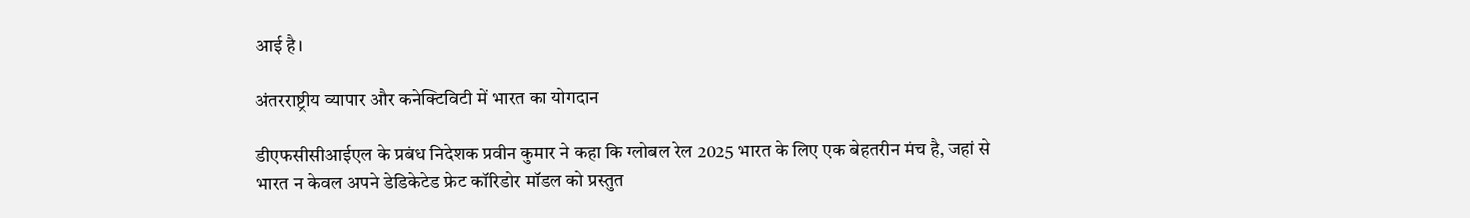आई है।

अंतरराष्ट्रीय व्यापार और कनेक्टिविटी में भारत का योगदान

डीएफसीसीआईएल के प्रबंध निदेशक प्रवीन कुमार ने कहा कि ग्लोबल रेल 2025 भारत के लिए एक बेहतरीन मंच है, जहां से भारत न केवल अपने डेडिकेटेड फ्रेट कॉरिडोर मॉडल को प्रस्तुत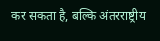कर सकता है, बल्कि अंतरराष्ट्रीय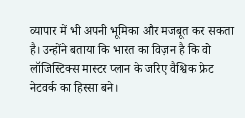व्यापार में भी अपनी भूमिका और मजबूत कर सकता है। उन्होंने बताया कि भारत का विज़न है कि वो लॉजिस्टिक्स मास्टर प्लान के जरिए वैश्विक फ्रेट नेटवर्क का हिस्सा बने।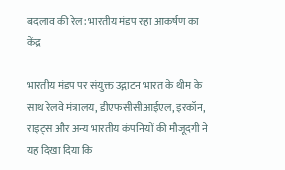बदलाव की रेल: भारतीय मंडप रहा आकर्षण का केंद्र

भारतीय मंडप पर संयुक्त उद्गाटन भारत के थीम के साथ रेलवे मंत्रालय, डीएफसीसीआईएल, इरकॉन, राइट्स और अन्य भारतीय कंपनियों की मौजूदगी ने यह दिखा दिया कि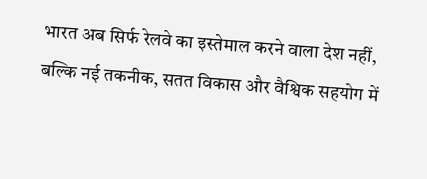भारत अब सिर्फ रेलवे का इस्तेमाल करने वाला देश नहीं, बल्कि नई तकनीक, सतत विकास और वैश्विक सहयोग में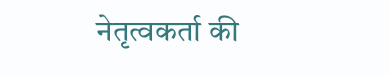नेतृत्वकर्ता की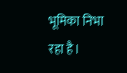भूमिका निभा रहा है।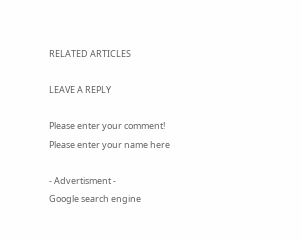RELATED ARTICLES

LEAVE A REPLY

Please enter your comment!
Please enter your name here

- Advertisment -
Google search engine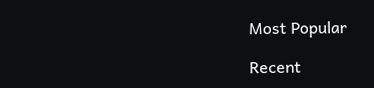Most Popular

Recent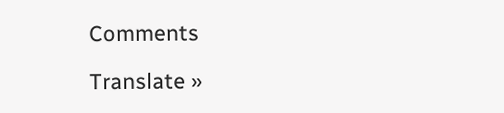Comments

Translate »